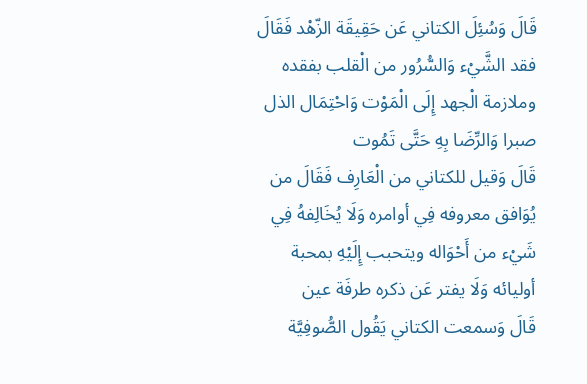قَالَ وَسُئِلَ الكتاني عَن حَقِيقَة الزّهْد فَقَالَ فقد الشَّيْء وَالسُّرُور من الْقلب بفقده وملازمة الْجهد إِلَى الْمَوْت وَاحْتِمَال الذل صبرا وَالرِّضَا بِهِ حَتَّى تَمُوت
قَالَ وَقيل للكتاني من الْعَارِف فَقَالَ من يُوَافق معروفه فِي أوامره وَلَا يُخَالِفهُ فِي شَيْء من أَحْوَاله ويتحبب إِلَيْهِ بمحبة أوليائه وَلَا يفتر عَن ذكره طرفَة عين
قَالَ وَسمعت الكتاني يَقُول الصُّوفِيَّة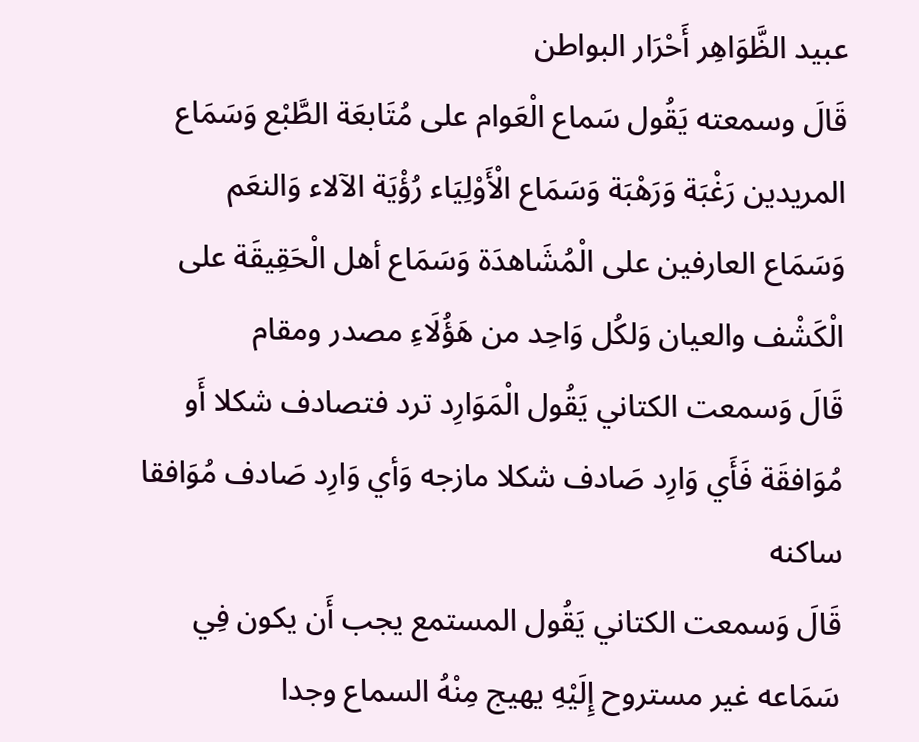عبيد الظَّوَاهِر أَحْرَار البواطن
قَالَ وسمعته يَقُول سَماع الْعَوام على مُتَابعَة الطَّبْع وَسَمَاع المريدين رَغْبَة وَرَهْبَة وَسَمَاع الْأَوْلِيَاء رُؤْيَة الآلاء وَالنعَم وَسَمَاع العارفين على الْمُشَاهدَة وَسَمَاع أهل الْحَقِيقَة على الْكَشْف والعيان وَلكُل وَاحِد من هَؤُلَاءِ مصدر ومقام
قَالَ وَسمعت الكتاني يَقُول الْمَوَارِد ترد فتصادف شكلا أَو مُوَافقَة فَأَي وَارِد صَادف شكلا مازجه وَأي وَارِد صَادف مُوَافقا ساكنه
قَالَ وَسمعت الكتاني يَقُول المستمع يجب أَن يكون فِي سَمَاعه غير مستروح إِلَيْهِ يهيج مِنْهُ السماع وجدا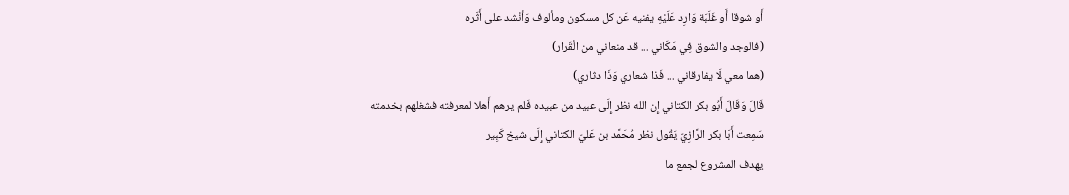أَو شوقا أَو غَلَبَة وَارِد عَلَيْهِ يفنيه عَن كل مسكون ومألوف وَأنْشد على أَثَره
(فالوجد والشوق فِي مَكَاني ... قد منعاني من الْقَرار)
(هما معي لَا يفارقاني ... فَذا شعاري وَذَا دثاري)
قَالَ وَقَالَ أَبُو بكر الكتاني إِن الله نظر إِلَى عبيد من عبيده فَلم يرهم أَهلا لمعرفته فشغلهم بخدمته
سَمِعت أَبَا بكر الرَّازِيّ يَقُول نظر مُحَمَّد بن عَليّ الكتاني إِلَى شيخ كَبِير
يهدف المشروع لجمع ما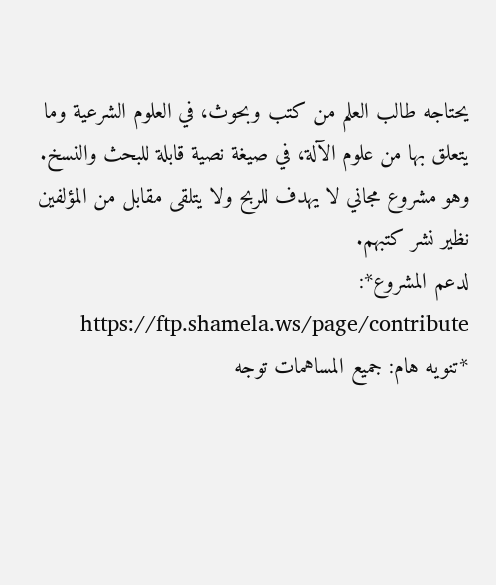يحتاجه طالب العلم من كتب وبحوث، في العلوم الشرعية وما يتعلق بها من علوم الآلة، في صيغة نصية قابلة للبحث والنسخ.
وهو مشروع مجاني لا يهدف للربح ولا يتلقى مقابل من المؤلفين نظير نشر كتبهم.
لدعم المشروع*: https://ftp.shamela.ws/page/contribute
*تنويه هام: جميع المساهمات توجه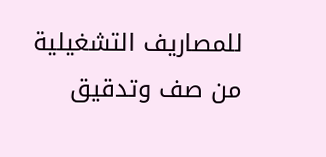للمصاريف التشغيلية من صف وتدقيق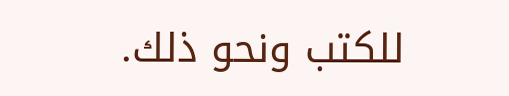للكتب ونحو ذلك.